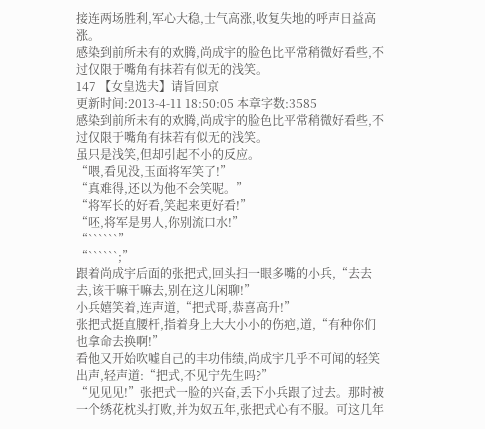接连两场胜利,军心大稳,士气高涨,收复失地的呼声日益高涨。
感染到前所未有的欢腾,尚成宇的脸色比平常稍微好看些,不过仅限于嘴角有抹若有似无的浅笑。
147 【女皇选夫】请旨回京
更新时间:2013-4-11 18:50:05 本章字数:3585
感染到前所未有的欢腾,尚成宇的脸色比平常稍微好看些,不过仅限于嘴角有抹若有似无的浅笑。
虽只是浅笑,但却引起不小的反应。
“喂,看见没,玉面将军笑了!”
“真难得,还以为他不会笑呢。”
“将军长的好看,笑起来更好看!”
“呸,将军是男人,你别流口水!”
“``````”
“``````;”
跟着尚成宇后面的张把式,回头扫一眼多嘴的小兵,“去去去,该干嘛干嘛去,别在这儿闲聊!”
小兵嬉笑着,连声道,“把式哥,恭喜高升!”
张把式挺直腰杆,指着身上大大小小的伤疤,道,“有种你们也拿命去换啊!”
看他又开始吹嘘自己的丰功伟绩,尚成宇几乎不可闻的轻笑出声,轻声道:“把式,不见宁先生吗?”
“见见见!”张把式一脸的兴奋,丢下小兵跟了过去。那时被一个绣花枕头打败,并为奴五年,张把式心有不服。可这几年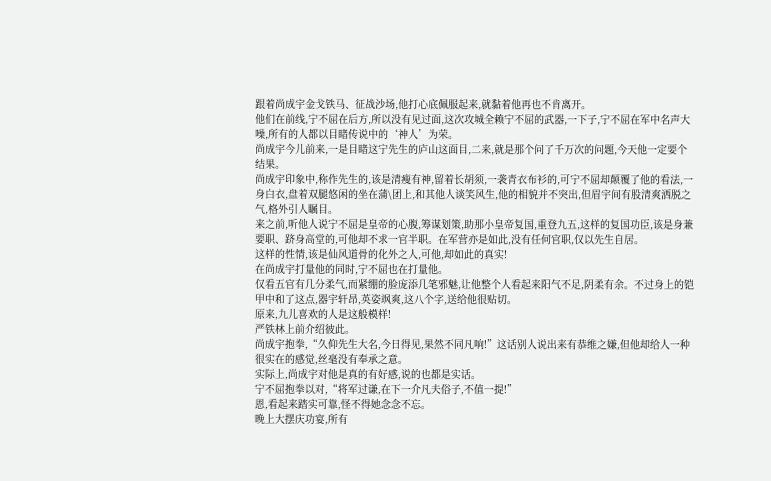跟着尚成宇金戈铁马、征战沙场,他打心底佩服起来,就黏着他再也不肯离开。
他们在前线,宁不屈在后方,所以没有见过面,这次攻城全赖宁不屈的武器,一下子,宁不屈在军中名声大噪,所有的人都以目睹传说中的‘神人’为荣。
尚成宇今儿前来,一是目睹这宁先生的庐山这面目,二来,就是那个问了千万次的问题,今天他一定要个结果。
尚成宇印象中,称作先生的,该是清瘦有神,留着长胡须,一袭青衣布衫的,可宁不屈却颠覆了他的看法,一身白衣,盘着双腿悠闲的坐在蒲\团上,和其他人谈笑风生,他的相貌并不突出,但眉宇间有股清爽洒脱之气,格外引人瞩目。
来之前,听他人说宁不屈是皇帝的心腹,筹谋划策,助那小皇帝复国,重登九五,这样的复国功臣,该是身兼要职、跻身高堂的,可他却不求一官半职。在军营亦是如此,没有任何官职,仅以先生自居。
这样的性情,该是仙风道骨的化外之人,可他,却如此的真实!
在尚成宇打量他的同时,宁不屈也在打量他。
仅看五官有几分柔气,而紧绷的脸庞添几笔邪魅,让他整个人看起来阳气不足,阴柔有余。不过身上的铠甲中和了这点,器宇轩昂,英姿飒爽,这八个字,送给他很贴切。
原来,九儿喜欢的人是这般模样!
严铁林上前介绍彼此。
尚成宇抱拳,“久仰先生大名,今日得见,果然不同凡响!”这话别人说出来有恭维之嫌,但他却给人一种很实在的感觉,丝毫没有奉承之意。
实际上,尚成宇对他是真的有好感,说的也都是实话。
宁不屈抱拳以对,“将军过谦,在下一介凡夫俗子,不值一提!”
恩,看起来踏实可靠,怪不得她念念不忘。
晚上大摆庆功宴,所有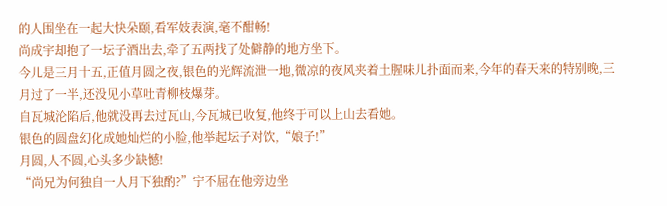的人围坐在一起大快朵颐,看军妓表演,毫不酣畅!
尚成宇却抱了一坛子酒出去,牵了五两找了处僻静的地方坐下。
今儿是三月十五,正值月圆之夜,银色的光辉流泄一地,微凉的夜风夹着土腥味儿扑面而来,今年的春天来的特别晚,三月过了一半,还没见小草吐青柳枝爆芽。
自瓦城沦陷后,他就没再去过瓦山,今瓦城已收复,他终于可以上山去看她。
银色的圆盘幻化成她灿烂的小脸,他举起坛子对饮,“娘子!”
月圆,人不圆,心头多少缺憾!
“尚兄为何独自一人月下独酌?”宁不屈在他旁边坐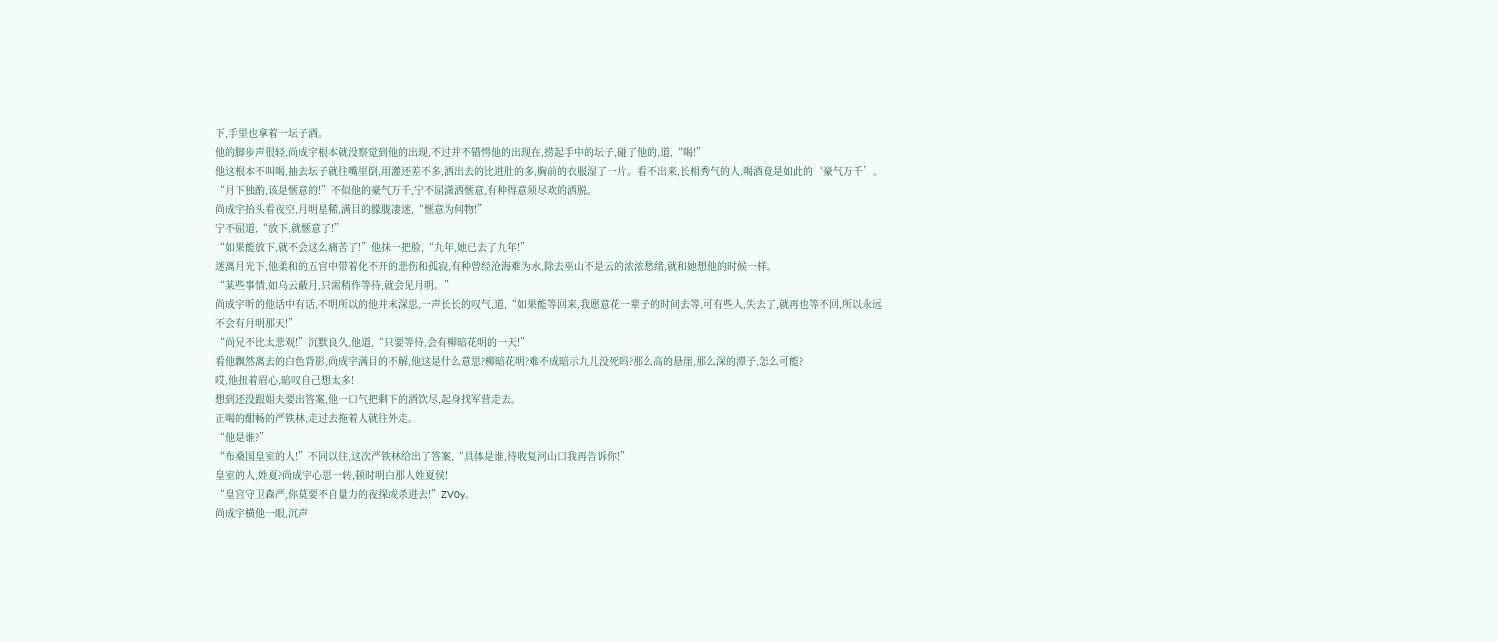下,手里也拿着一坛子酒。
他的脚步声很轻,尚成宇根本就没察觉到他的出现,不过并不错愕他的出现在,捞起手中的坛子,碰了他的,道,“喝!”
他这根本不叫喝,抽去坛子就往嘴里倒,用灌还差不多,洒出去的比进肚的多,胸前的衣服湿了一片。看不出来,长相秀气的人,喝酒竟是如此的‘豪气万千’。
“月下独酌,该是惬意的!”不似他的豪气万千,宁不屈潇洒惬意,有种得意须尽欢的洒脱。
尚成宇抬头看夜空,月明星稀,满目的朦胧凄迷,“惬意为何物!”
宁不屈道,“放下,就惬意了!”
“如果能放下,就不会这么痛苦了!”他抹一把脸,“九年,她已去了九年!”
迷离月光下,他柔和的五官中带着化不开的悲伤和孤寂,有种曾经沧海难为水,除去巫山不是云的浓浓愁绪,就和她想他的时候一样。
“某些事情,如乌云蔽月,只需稍作等待,就会见月明。”
尚成宇听的他话中有话,不明所以的他并未深思,一声长长的叹气,道,“如果能等回来,我愿意花一辈子的时间去等,可有些人,失去了,就再也等不回,所以永远不会有月明那天!”
“尚兄不比太悲观!”沉默良久,他道,“只要等待,会有柳暗花明的一天!”
看他飘然离去的白色背影,尚成宇满目的不解,他这是什么意思?柳暗花明?难不成暗示九儿没死吗?那么高的悬崖,那么深的潭子,怎么可能?
哎,他扭着眉心,暗叹自己想太多!
想到还没跟姐夫要出答案,他一口气把剩下的酒饮尽,起身找军营走去。
正喝的酣畅的严铁林,走过去拖着人就往外走。
“他是谁?”
“布桑国皇室的人!”不同以往,这次严铁林给出了答案,“具体是谁,待收复河山口我再告诉你!”
皇室的人,姓夏?尚成宇心思一转,顿时明白那人姓夏侯!
“皇宫守卫森严,你莫要不自量力的夜探或杀进去!”ZV0y。
尚成宇横他一眼,沉声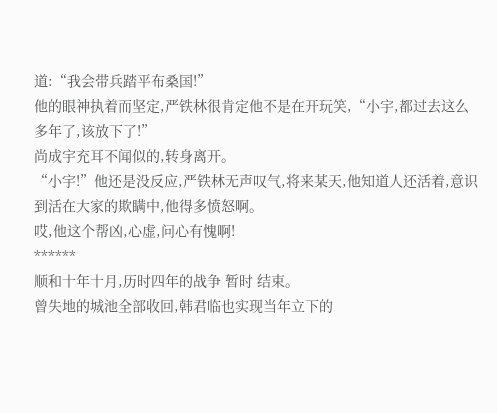道:“我会带兵踏平布桑国!”
他的眼神执着而坚定,严铁林很肯定他不是在开玩笑,“小宇,都过去这么多年了,该放下了!”
尚成宇充耳不闻似的,转身离开。
“小宇!”他还是没反应,严铁林无声叹气,将来某天,他知道人还活着,意识到活在大家的欺瞒中,他得多愤怒啊。
哎,他这个帮凶,心虚,问心有愧啊!
******
顺和十年十月,历时四年的战争 暂时 结束。
曾失地的城池全部收回,韩君临也实现当年立下的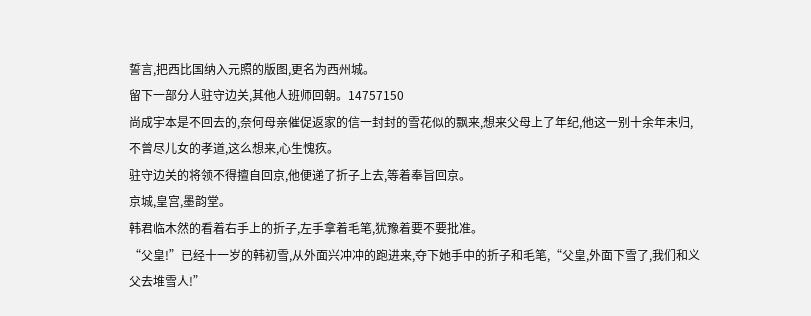誓言,把西比国纳入元照的版图,更名为西州城。
留下一部分人驻守边关,其他人班师回朝。14757150
尚成宇本是不回去的,奈何母亲催促返家的信一封封的雪花似的飘来,想来父母上了年纪,他这一别十余年未归,不曾尽儿女的孝道,这么想来,心生愧疚。
驻守边关的将领不得擅自回京,他便递了折子上去,等着奉旨回京。
京城,皇宫,墨韵堂。
韩君临木然的看着右手上的折子,左手拿着毛笔,犹豫着要不要批准。
“父皇!”已经十一岁的韩初雪,从外面兴冲冲的跑进来,夺下她手中的折子和毛笔,“父皇,外面下雪了,我们和义父去堆雪人!”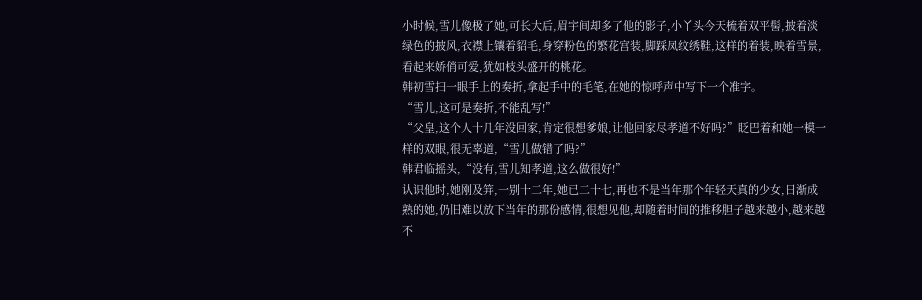小时候,雪儿像极了她,可长大后,眉宇间却多了他的影子,小丫头今天梳着双平髻,披着淡绿色的披风,衣襟上镶着貂毛,身穿粉色的繁花宫装,脚踩凤纹绣鞋,这样的着装,映着雪景,看起来娇俏可爱,犹如枝头盛开的桃花。
韩初雪扫一眼手上的奏折,拿起手中的毛笔,在她的惊呼声中写下一个准字。
“雪儿,这可是奏折,不能乱写!”
“父皇,这个人十几年没回家,肯定很想爹娘,让他回家尽孝道不好吗?”眨巴着和她一模一样的双眼,很无辜道,“雪儿做错了吗?”
韩君临摇头,“没有,雪儿知孝道,这么做很好!”
认识他时,她刚及笄,一别十二年,她已二十七,再也不是当年那个年轻天真的少女,日渐成熟的她,仍旧难以放下当年的那份感情,很想见他,却随着时间的推移胆子越来越小,越来越不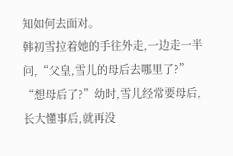知如何去面对。
韩初雪拉着她的手往外走,一边走一半问,“父皇,雪儿的母后去哪里了?”
“想母后了?”幼时,雪儿经常要母后,长大懂事后,就再没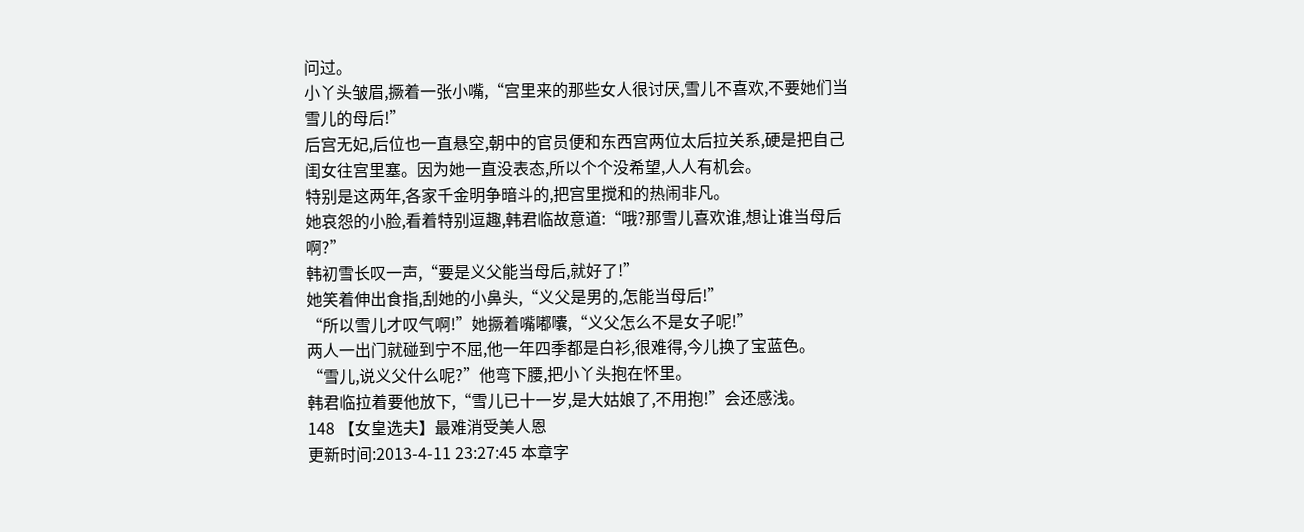问过。
小丫头皱眉,撅着一张小嘴,“宫里来的那些女人很讨厌,雪儿不喜欢,不要她们当雪儿的母后!”
后宫无妃,后位也一直悬空,朝中的官员便和东西宫两位太后拉关系,硬是把自己闺女往宫里塞。因为她一直没表态,所以个个没希望,人人有机会。
特别是这两年,各家千金明争暗斗的,把宫里搅和的热闹非凡。
她哀怨的小脸,看着特别逗趣,韩君临故意道:“哦?那雪儿喜欢谁,想让谁当母后啊?”
韩初雪长叹一声,“要是义父能当母后,就好了!”
她笑着伸出食指,刮她的小鼻头,“义父是男的,怎能当母后!”
“所以雪儿才叹气啊!”她撅着嘴嘟囔,“义父怎么不是女子呢!”
两人一出门就碰到宁不屈,他一年四季都是白衫,很难得,今儿换了宝蓝色。
“雪儿,说义父什么呢?”他弯下腰,把小丫头抱在怀里。
韩君临拉着要他放下,“雪儿已十一岁,是大姑娘了,不用抱!”会还感浅。
148 【女皇选夫】最难消受美人恩
更新时间:2013-4-11 23:27:45 本章字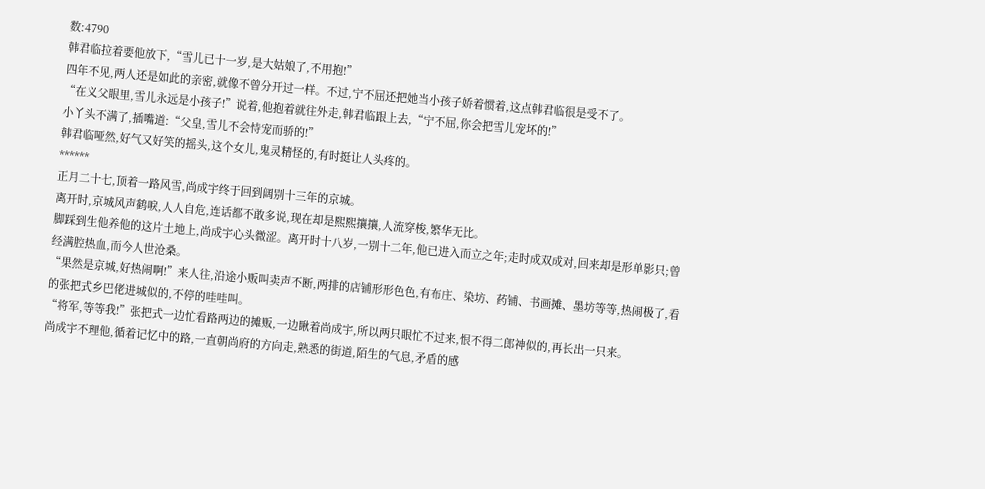数:4790
韩君临拉着要他放下,“雪儿已十一岁,是大姑娘了,不用抱!”
四年不见,两人还是如此的亲密,就像不曾分开过一样。不过,宁不屈还把她当小孩子娇着惯着,这点韩君临很是受不了。
“在义父眼里,雪儿永远是小孩子!”说着,他抱着就往外走,韩君临跟上去,“宁不屈,你会把雪儿宠坏的!”
小丫头不满了,插嘴道:“父皇,雪儿不会恃宠而骄的!”
韩君临哑然,好气又好笑的摇头,这个女儿,鬼灵精怪的,有时挺让人头疼的。
******
正月二十七,顶着一路风雪,尚成宇终于回到阔别十三年的京城。
离开时,京城风声鹤唳,人人自危,连话都不敢多说,现在却是熙熙攘攘,人流穿梭,繁华无比。
脚踩到生他养他的这片土地上,尚成宇心头微涩。离开时十八岁,一别十二年,他已进入而立之年;走时成双成对,回来却是形单影只;曾经满腔热血,而今人世沧桑。
“果然是京城,好热闹啊!”来人往,沿途小贩叫卖声不断,两排的店铺形形色色,有布庄、染坊、药铺、书画摊、墨坊等等,热闹极了,看的张把式乡巴佬进城似的,不停的哇哇叫。
“将军,等等我!”张把式一边忙看路两边的摊贩,一边瞅着尚成宇,所以两只眼忙不过来,恨不得二郎神似的,再长出一只来。
尚成宇不理他,循着记忆中的路,一直朝尚府的方向走,熟悉的街道,陌生的气息,矛盾的感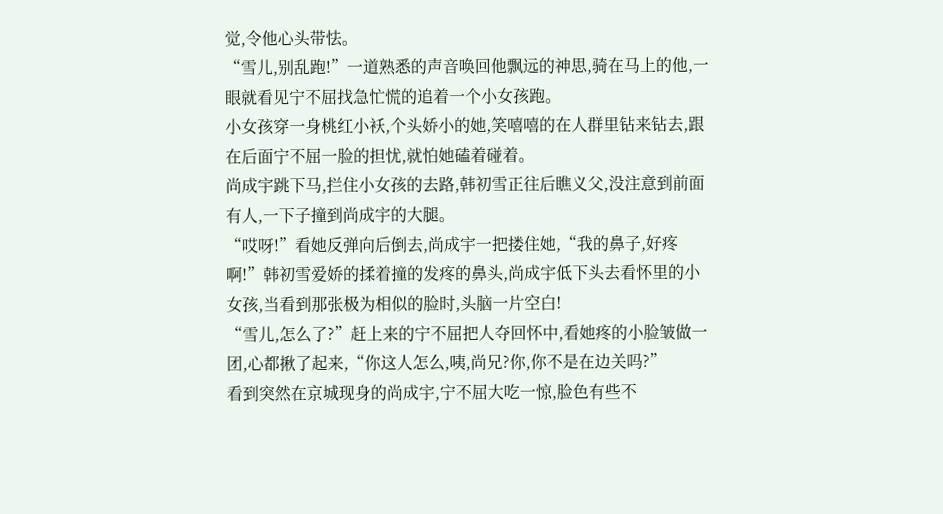觉,令他心头带怯。
“雪儿,别乱跑!”一道熟悉的声音唤回他飘远的神思,骑在马上的他,一眼就看见宁不屈找急忙慌的追着一个小女孩跑。
小女孩穿一身桃红小袄,个头娇小的她,笑嘻嘻的在人群里钻来钻去,跟在后面宁不屈一脸的担忧,就怕她磕着碰着。
尚成宇跳下马,拦住小女孩的去路,韩初雪正往后瞧义父,没注意到前面有人,一下子撞到尚成宇的大腿。
“哎呀!”看她反弹向后倒去,尚成宇一把搂住她,“我的鼻子,好疼啊!”韩初雪爱娇的揉着撞的发疼的鼻头,尚成宇低下头去看怀里的小女孩,当看到那张极为相似的脸时,头脑一片空白!
“雪儿,怎么了?”赶上来的宁不屈把人夺回怀中,看她疼的小脸皱做一团,心都揪了起来,“你这人怎么,咦,尚兄?你,你不是在边关吗?”
看到突然在京城现身的尚成宇,宁不屈大吃一惊,脸色有些不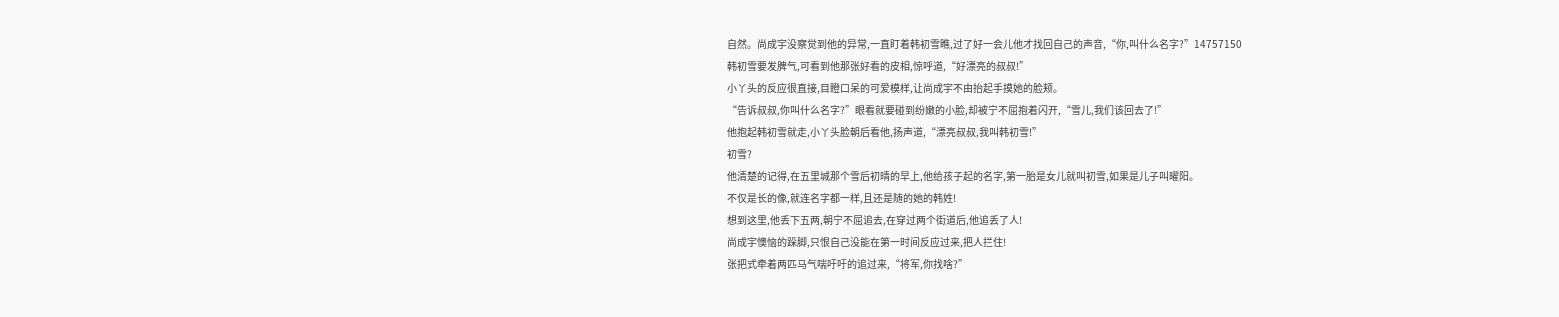自然。尚成宇没察觉到他的异常,一直盯着韩初雪瞧,过了好一会儿他才找回自己的声音,“你,叫什么名字?”14757150
韩初雪要发脾气,可看到他那张好看的皮相,惊呼道,“好漂亮的叔叔!”
小丫头的反应很直接,目瞪口呆的可爱模样,让尚成宇不由抬起手摸她的脸颊。
“告诉叔叔,你叫什么名字?”眼看就要碰到纷嫩的小脸,却被宁不屈抱着闪开,“雪儿,我们该回去了!”
他抱起韩初雪就走,小丫头脸朝后看他,扬声道,“漂亮叔叔,我叫韩初雪!”
初雪?
他清楚的记得,在五里城那个雪后初晴的早上,他给孩子起的名字,第一胎是女儿就叫初雪,如果是儿子叫曜阳。
不仅是长的像,就连名字都一样,且还是随的她的韩姓!
想到这里,他丢下五两,朝宁不屈追去,在穿过两个街道后,他追丢了人!
尚成宇懊恼的跺脚,只恨自己没能在第一时间反应过来,把人拦住!
张把式牵着两匹马气喘吁吁的追过来,“将军,你找啥?”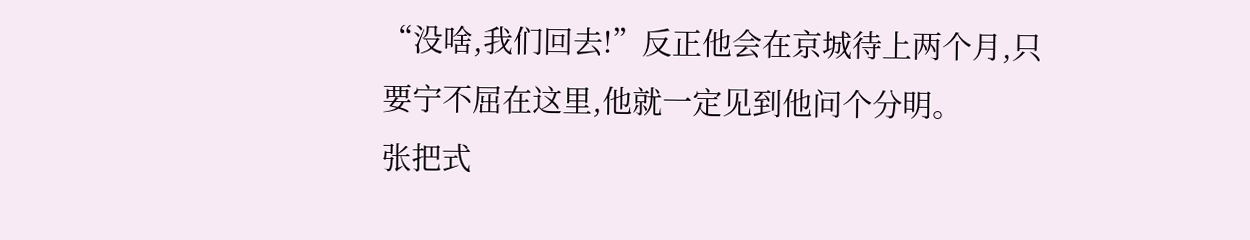“没啥,我们回去!”反正他会在京城待上两个月,只要宁不屈在这里,他就一定见到他问个分明。
张把式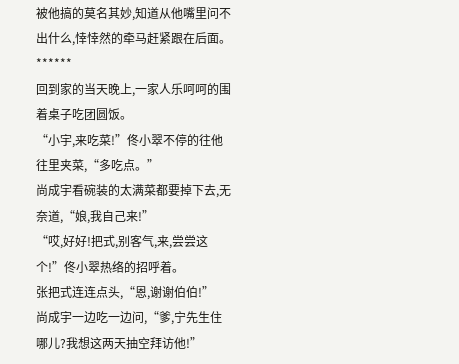被他搞的莫名其妙,知道从他嘴里问不出什么,悻悻然的牵马赶紧跟在后面。
******
回到家的当天晚上,一家人乐呵呵的围着桌子吃团圆饭。
“小宇,来吃菜!”佟小翠不停的往他往里夹菜,“多吃点。”
尚成宇看碗装的太满菜都要掉下去,无奈道,“娘,我自己来!”
“哎,好好!把式,别客气,来,尝尝这个!”佟小翠热络的招呼着。
张把式连连点头,“恩,谢谢伯伯!”
尚成宇一边吃一边问,“爹,宁先生住哪儿?我想这两天抽空拜访他!”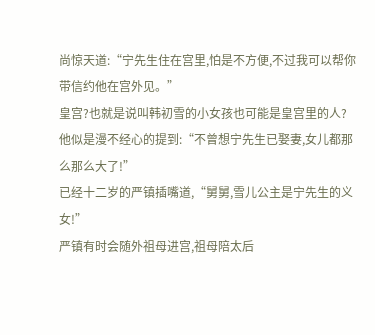尚惊天道:“宁先生住在宫里,怕是不方便,不过我可以帮你带信约他在宫外见。”
皇宫?也就是说叫韩初雪的小女孩也可能是皇宫里的人?
他似是漫不经心的提到:“不曾想宁先生已娶妻,女儿都那么那么大了!”
已经十二岁的严镇插嘴道,“舅舅,雪儿公主是宁先生的义女!”
严镇有时会随外祖母进宫,祖母陪太后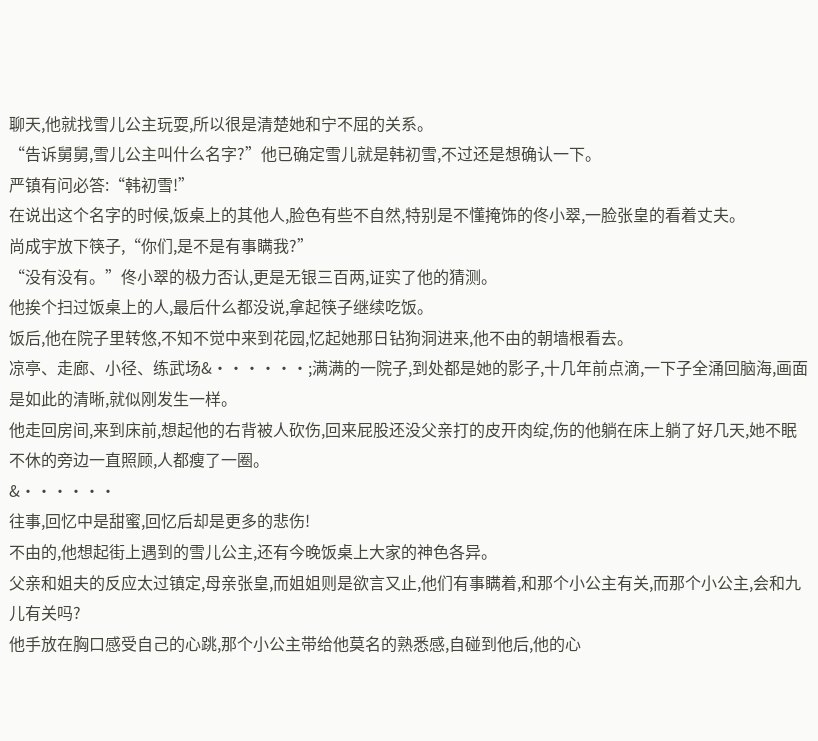聊天,他就找雪儿公主玩耍,所以很是清楚她和宁不屈的关系。
“告诉舅舅,雪儿公主叫什么名字?”他已确定雪儿就是韩初雪,不过还是想确认一下。
严镇有问必答:“韩初雪!”
在说出这个名字的时候,饭桌上的其他人,脸色有些不自然,特别是不懂掩饰的佟小翠,一脸张皇的看着丈夫。
尚成宇放下筷子,“你们,是不是有事瞒我?”
“没有没有。”佟小翠的极力否认,更是无银三百两,证实了他的猜测。
他挨个扫过饭桌上的人,最后什么都没说,拿起筷子继续吃饭。
饭后,他在院子里转悠,不知不觉中来到花园,忆起她那日钻狗洞进来,他不由的朝墙根看去。
凉亭、走廊、小径、练武场&······;满满的一院子,到处都是她的影子,十几年前点滴,一下子全涌回脑海,画面是如此的清晰,就似刚发生一样。
他走回房间,来到床前,想起他的右背被人砍伤,回来屁股还没父亲打的皮开肉绽,伤的他躺在床上躺了好几天,她不眠不休的旁边一直照顾,人都瘦了一圈。
&······
往事,回忆中是甜蜜,回忆后却是更多的悲伤!
不由的,他想起街上遇到的雪儿公主,还有今晚饭桌上大家的神色各异。
父亲和姐夫的反应太过镇定,母亲张皇,而姐姐则是欲言又止,他们有事瞒着,和那个小公主有关,而那个小公主,会和九儿有关吗?
他手放在胸口感受自己的心跳,那个小公主带给他莫名的熟悉感,自碰到他后,他的心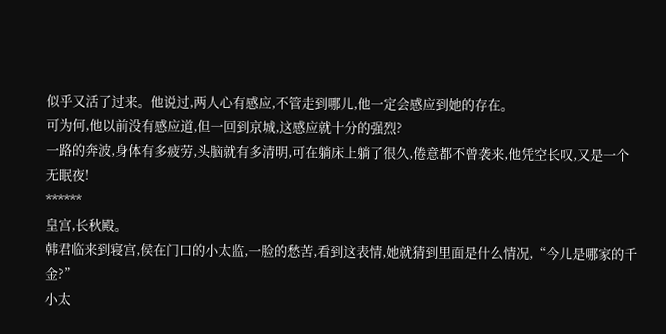似乎又活了过来。他说过,两人心有感应,不管走到哪儿,他一定会感应到她的存在。
可为何,他以前没有感应道,但一回到京城,这感应就十分的强烈?
一路的奔波,身体有多疲劳,头脑就有多清明,可在躺床上躺了很久,倦意都不曾袭来,他凭空长叹,又是一个无眠夜!
******
皇宫,长秋殿。
韩君临来到寝宫,侯在门口的小太监,一脸的愁苦,看到这表情,她就猜到里面是什么情况,“今儿是哪家的千金?”
小太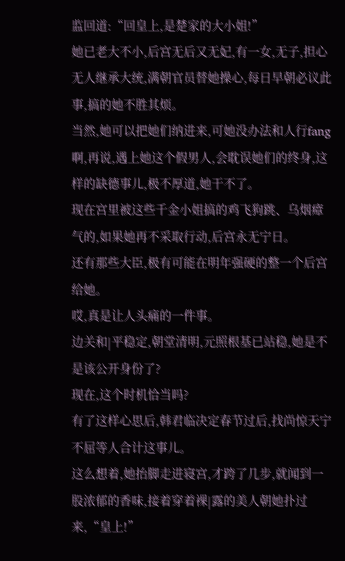监回道:“回皇上,是楚家的大小姐!”
她已老大不小,后宫无后又无妃,有一女,无子,担心无人继承大统,满朝官员替她操心,每日早朝必议此事,搞的她不胜其烦。
当然,她可以把她们纳进来,可她没办法和人行fang啊,再说,遇上她这个假男人,会耽误她们的终身,这样的缺德事儿,极不厚道,她干不了。
现在宫里被这些千金小姐搞的鸡飞狗跳、乌烟瘴气的,如果她再不采取行动,后宫永无宁日。
还有那些大臣,极有可能在明年强硬的整一个后宫给她。
哎,真是让人头痛的一件事。
边关和|平稳定,朝堂清明,元照根基已站稳,她是不是该公开身份了?
现在,这个时机恰当吗?
有了这样心思后,韩君临决定春节过后,找尚惊天宁不屈等人合计这事儿。
这么想着,她抬脚走进寝宫,才跨了几步,就闻到一股浓郁的香味,接着穿着裸|露的美人朝她扑过来,“皇上!”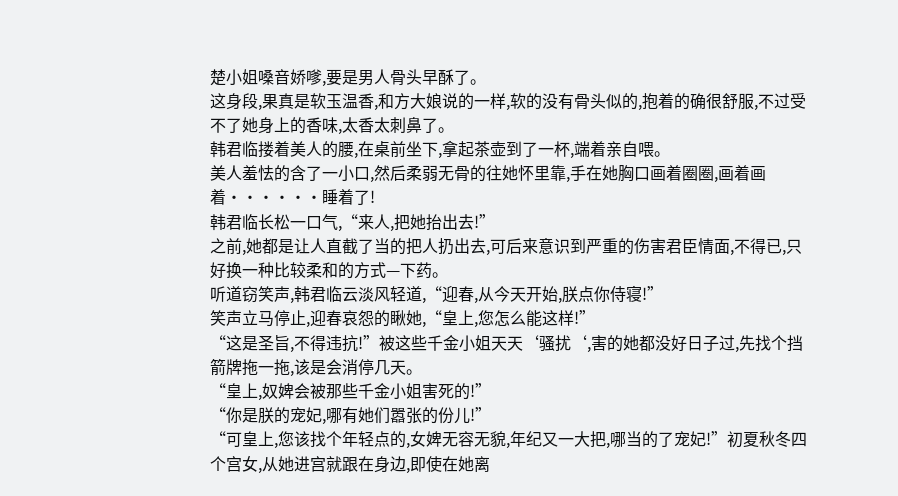楚小姐嗓音娇嗲,要是男人骨头早酥了。
这身段,果真是软玉温香,和方大娘说的一样,软的没有骨头似的,抱着的确很舒服,不过受不了她身上的香味,太香太刺鼻了。
韩君临搂着美人的腰,在桌前坐下,拿起茶壶到了一杯,端着亲自喂。
美人羞怯的含了一小口,然后柔弱无骨的往她怀里靠,手在她胸口画着圈圈,画着画着······睡着了!
韩君临长松一口气,“来人,把她抬出去!”
之前,她都是让人直截了当的把人扔出去,可后来意识到严重的伤害君臣情面,不得已,只好换一种比较柔和的方式—下药。
听道窃笑声,韩君临云淡风轻道,“迎春,从今天开始,朕点你侍寝!”
笑声立马停止,迎春哀怨的瞅她,“皇上,您怎么能这样!”
“这是圣旨,不得违抗!”被这些千金小姐天天‘骚扰‘,害的她都没好日子过,先找个挡箭牌拖一拖,该是会消停几天。
“皇上,奴婢会被那些千金小姐害死的!”
“你是朕的宠妃,哪有她们嚣张的份儿!”
“可皇上,您该找个年轻点的,女婢无容无貌,年纪又一大把,哪当的了宠妃!”初夏秋冬四个宫女,从她进宫就跟在身边,即使在她离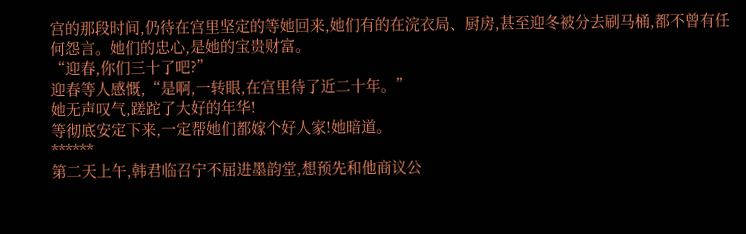宫的那段时间,仍待在宫里坚定的等她回来,她们有的在浣衣局、厨房,甚至迎冬被分去刷马桶,都不曾有任何怨言。她们的忠心,是她的宝贵财富。
“迎春,你们三十了吧?”
迎春等人感慨,“是啊,一转眼,在宫里待了近二十年。”
她无声叹气,蹉跎了大好的年华!
等彻底安定下来,一定帮她们都嫁个好人家!她暗道。
******
第二天上午,韩君临召宁不屈进墨韵堂,想预先和他商议公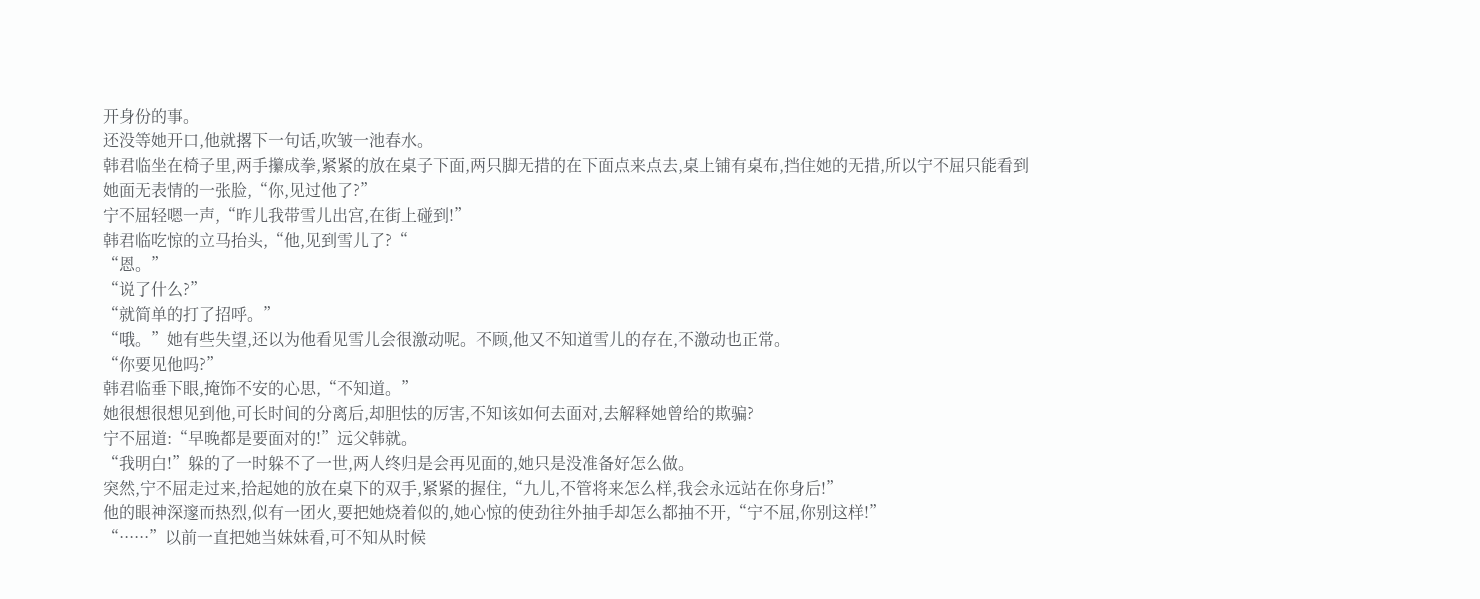开身份的事。
还没等她开口,他就撂下一句话,吹皱一池春水。
韩君临坐在椅子里,两手攥成拳,紧紧的放在桌子下面,两只脚无措的在下面点来点去,桌上铺有桌布,挡住她的无措,所以宁不屈只能看到她面无表情的一张脸,“你,见过他了?”
宁不屈轻嗯一声,“昨儿我带雪儿出宫,在街上碰到!”
韩君临吃惊的立马抬头,“他,见到雪儿了?“
“恩。”
“说了什么?”
“就简单的打了招呼。”
“哦。”她有些失望,还以为他看见雪儿会很激动呢。不顾,他又不知道雪儿的存在,不激动也正常。
“你要见他吗?”
韩君临垂下眼,掩饰不安的心思,“不知道。”
她很想很想见到他,可长时间的分离后,却胆怯的厉害,不知该如何去面对,去解释她曾给的欺骗?
宁不屈道:“早晚都是要面对的!”远父韩就。
“我明白!”躲的了一时躲不了一世,两人终归是会再见面的,她只是没准备好怎么做。
突然,宁不屈走过来,拾起她的放在桌下的双手,紧紧的握住,“九儿,不管将来怎么样,我会永远站在你身后!”
他的眼神深邃而热烈,似有一团火,要把她烧着似的,她心惊的使劲往外抽手却怎么都抽不开,“宁不屈,你别这样!”
“······”以前一直把她当妹妹看,可不知从时候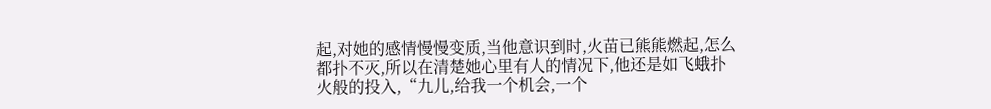起,对她的感情慢慢变质,当他意识到时,火苗已熊熊燃起,怎么都扑不灭,所以在清楚她心里有人的情况下,他还是如飞蛾扑火般的投入,“九儿,给我一个机会,一个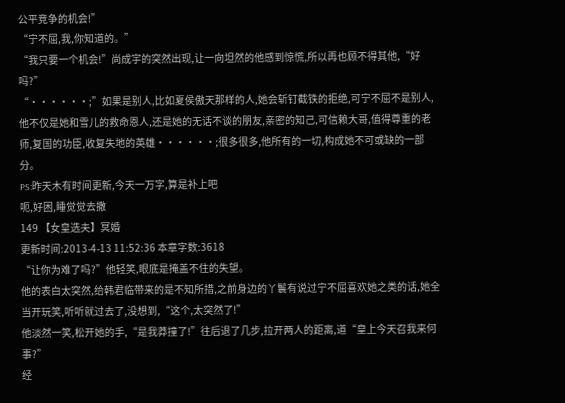公平竞争的机会!”
“宁不屈,我,你知道的。”
“我只要一个机会!”尚成宇的突然出现,让一向坦然的他感到惊慌,所以再也顾不得其他,“好吗?”
“······;”如果是别人,比如夏侯傲天那样的人,她会斩钉截铁的拒绝,可宁不屈不是别人,他不仅是她和雪儿的救命恩人,还是她的无话不谈的朋友,亲密的知己,可信赖大哥,值得尊重的老师,复国的功臣,收复失地的英雄······;很多很多,他所有的一切,构成她不可或缺的一部分。
PS:昨天木有时间更新,今天一万字,算是补上吧
呃,好困,睡觉觉去撒
149 【女皇选夫】冥婚
更新时间:2013-4-13 11:52:36 本章字数:3618
“让你为难了吗?”他轻笑,眼底是掩盖不住的失望。
他的表白太突然,给韩君临带来的是不知所措,之前身边的丫鬟有说过宁不屈喜欢她之类的话,她全当开玩笑,听听就过去了,没想到,“这个,太突然了!”
他淡然一笑,松开她的手,“是我莽撞了!”往后退了几步,拉开两人的距离,道“皇上今天召我来何事?”
经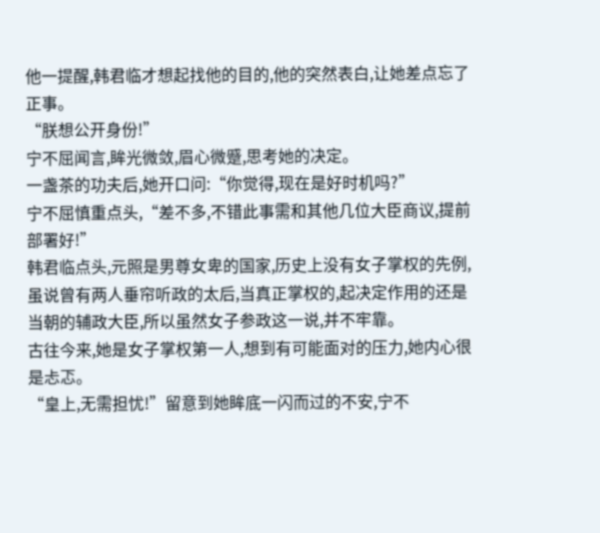他一提醒,韩君临才想起找他的目的,他的突然表白,让她差点忘了正事。
“朕想公开身份!”
宁不屈闻言,眸光微敛,眉心微蹙,思考她的决定。
一盏茶的功夫后,她开口问:“你觉得,现在是好时机吗?”
宁不屈慎重点头,“差不多,不错此事需和其他几位大臣商议,提前部署好!”
韩君临点头,元照是男尊女卑的国家,历史上没有女子掌权的先例,虽说曾有两人垂帘听政的太后,当真正掌权的,起决定作用的还是当朝的辅政大臣,所以虽然女子参政这一说,并不牢靠。
古往今来,她是女子掌权第一人,想到有可能面对的压力,她内心很是忐忑。
“皇上,无需担忧!”留意到她眸底一闪而过的不安,宁不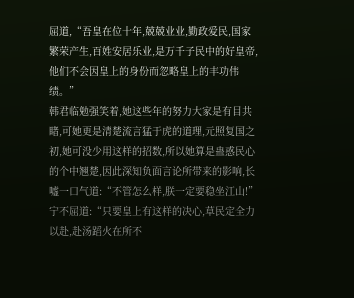屈道,“吾皇在位十年,兢兢业业,勤政爱民,国家繁荣产生,百姓安居乐业,是万千子民中的好皇帝,他们不会因皇上的身份而忽略皇上的丰功伟绩。”
韩君临勉强笑着,她这些年的努力大家是有目共睹,可她更是清楚流言猛于虎的道理,元照复国之初,她可没少用这样的招数,所以她算是蛊惑民心的个中翘楚,因此深知负面言论所带来的影响,长嘘一口气道:“不管怎么样,朕一定要稳坐江山!”
宁不屈道:“只要皇上有这样的决心,草民定全力以赴,赴汤蹈火在所不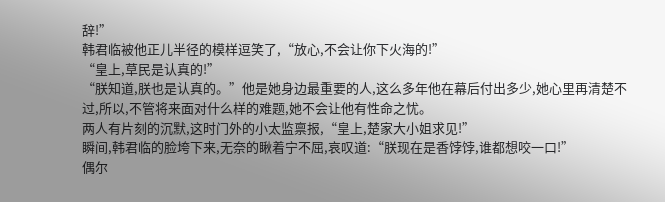辞!”
韩君临被他正儿半径的模样逗笑了,“放心,不会让你下火海的!”
“皇上,草民是认真的!”
“朕知道,朕也是认真的。”他是她身边最重要的人,这么多年他在幕后付出多少,她心里再清楚不过,所以,不管将来面对什么样的难题,她不会让他有性命之忧。
两人有片刻的沉默,这时门外的小太监禀报,“皇上,楚家大小姐求见!”
瞬间,韩君临的脸垮下来,无奈的瞅着宁不屈,哀叹道:“朕现在是香饽饽,谁都想咬一口!”
偶尔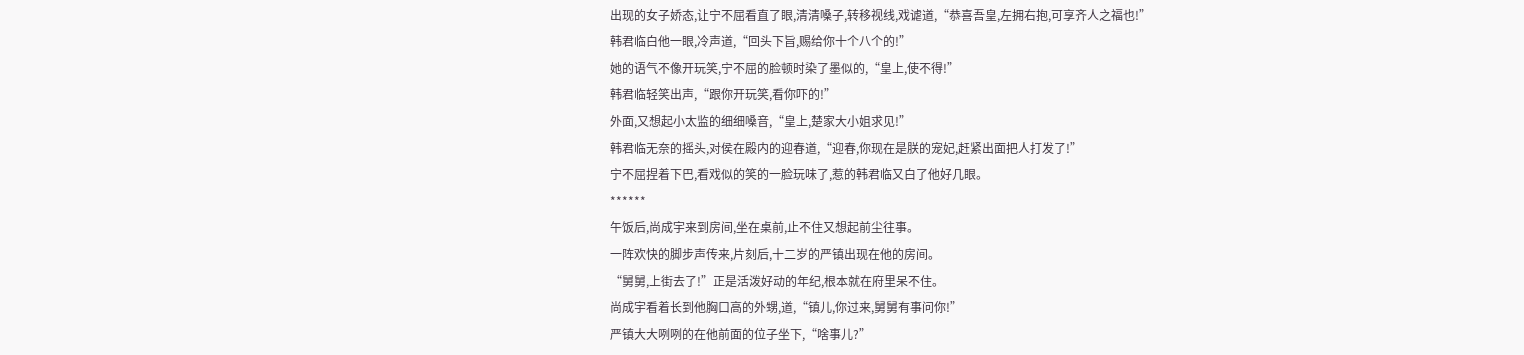出现的女子娇态,让宁不屈看直了眼,清清嗓子,转移视线,戏谑道,“恭喜吾皇,左拥右抱,可享齐人之福也!”
韩君临白他一眼,冷声道,“回头下旨,赐给你十个八个的!”
她的语气不像开玩笑,宁不屈的脸顿时染了墨似的,“皇上,使不得!”
韩君临轻笑出声,“跟你开玩笑,看你吓的!”
外面,又想起小太监的细细嗓音,“皇上,楚家大小姐求见!”
韩君临无奈的摇头,对侯在殿内的迎春道,“迎春,你现在是朕的宠妃,赶紧出面把人打发了!”
宁不屈捏着下巴,看戏似的笑的一脸玩味了,惹的韩君临又白了他好几眼。
******
午饭后,尚成宇来到房间,坐在桌前,止不住又想起前尘往事。
一阵欢快的脚步声传来,片刻后,十二岁的严镇出现在他的房间。
“舅舅,上街去了!”正是活泼好动的年纪,根本就在府里呆不住。
尚成宇看着长到他胸口高的外甥,道,“镇儿,你过来,舅舅有事问你!”
严镇大大咧咧的在他前面的位子坐下,“啥事儿?”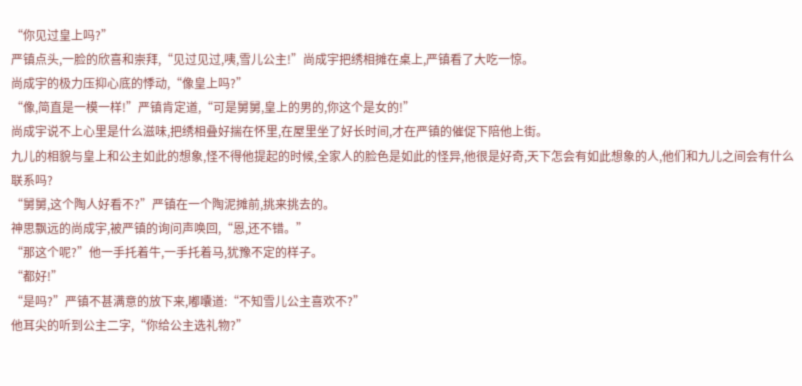“你见过皇上吗?”
严镇点头,一脸的欣喜和崇拜,“见过见过,咦,雪儿公主!”尚成宇把绣相摊在桌上,严镇看了大吃一惊。
尚成宇的极力压抑心底的悸动,“像皇上吗?”
“像,简直是一模一样!”严镇肯定道,“可是舅舅,皇上的男的,你这个是女的!”
尚成宇说不上心里是什么滋味,把绣相叠好揣在怀里,在屋里坐了好长时间,才在严镇的催促下陪他上街。
九儿的相貌与皇上和公主如此的想象,怪不得他提起的时候,全家人的脸色是如此的怪异,他很是好奇,天下怎会有如此想象的人,他们和九儿之间会有什么联系吗?
“舅舅,这个陶人好看不?”严镇在一个陶泥摊前,挑来挑去的。
神思飘远的尚成宇,被严镇的询问声唤回,“恩,还不错。”
“那这个呢?”他一手托着牛,一手托着马,犹豫不定的样子。
“都好!”
“是吗?”严镇不甚满意的放下来,嘟囔道:“不知雪儿公主喜欢不?”
他耳尖的听到公主二字,“你给公主选礼物?”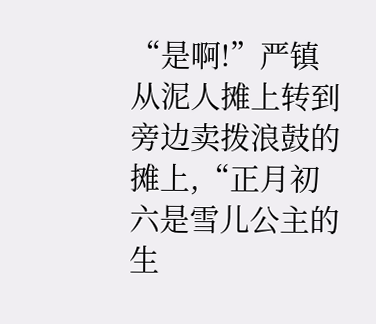“是啊!”严镇从泥人摊上转到旁边卖拨浪鼓的摊上,“正月初六是雪儿公主的生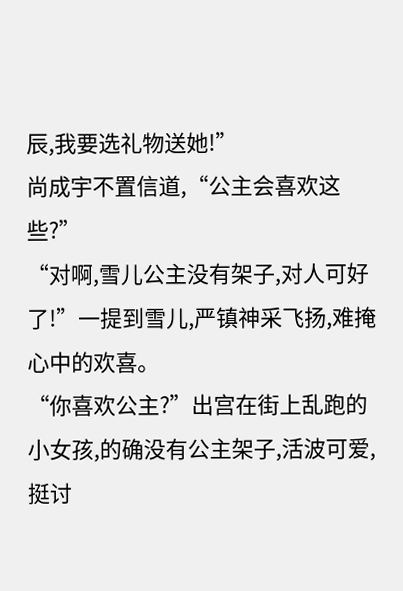辰,我要选礼物送她!”
尚成宇不置信道,“公主会喜欢这些?”
“对啊,雪儿公主没有架子,对人可好了!”一提到雪儿,严镇神采飞扬,难掩心中的欢喜。
“你喜欢公主?”出宫在街上乱跑的小女孩,的确没有公主架子,活波可爱,挺讨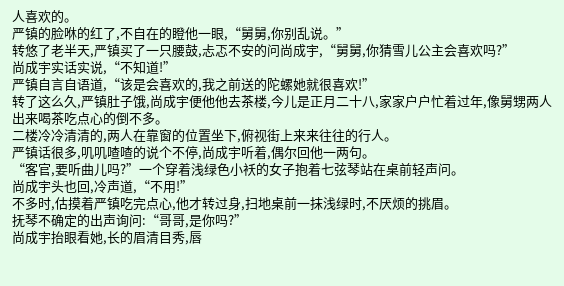人喜欢的。
严镇的脸咻的红了,不自在的瞪他一眼,“舅舅,你别乱说。”
转悠了老半天,严镇买了一只腰鼓,忐忑不安的问尚成宇,“舅舅,你猜雪儿公主会喜欢吗?”
尚成宇实话实说,“不知道!”
严镇自言自语道,“该是会喜欢的,我之前送的陀螺她就很喜欢!”
转了这么久,严镇肚子饿,尚成宇便他他去茶楼,今儿是正月二十八,家家户户忙着过年,像舅甥两人出来喝茶吃点心的倒不多。
二楼冷冷清清的,两人在靠窗的位置坐下,俯视街上来来往往的行人。
严镇话很多,叽叽喳喳的说个不停,尚成宇听着,偶尔回他一两句。
“客官,要听曲儿吗?”一个穿着浅绿色小袄的女子抱着七弦琴站在桌前轻声问。
尚成宇头也回,冷声道,“不用!”
不多时,估摸着严镇吃完点心,他才转过身,扫地桌前一抹浅绿时,不厌烦的挑眉。
抚琴不确定的出声询问:“哥哥,是你吗?”
尚成宇抬眼看她,长的眉清目秀,唇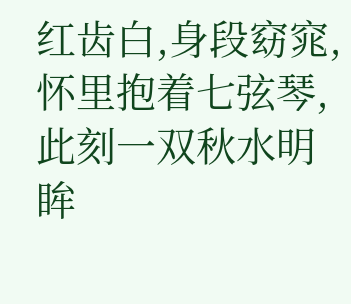红齿白,身段窈窕,怀里抱着七弦琴,此刻一双秋水明眸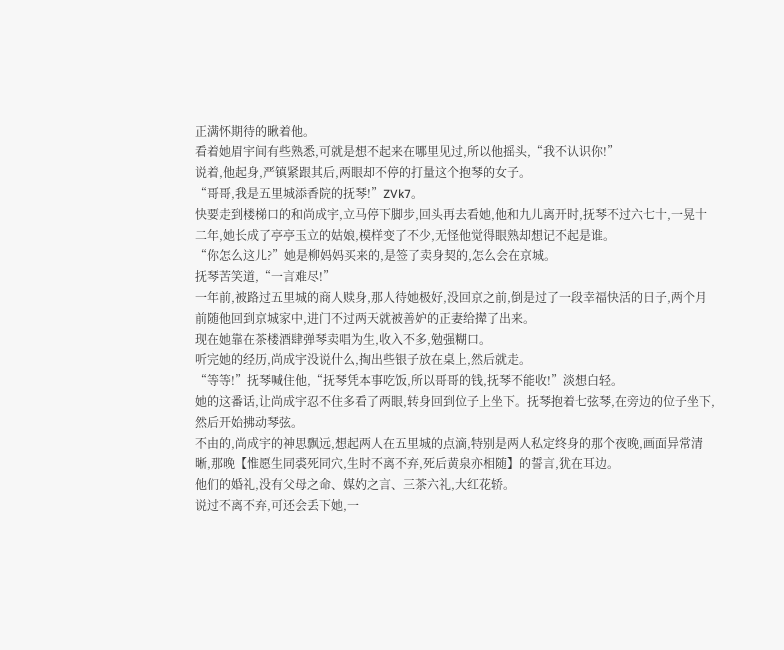正满怀期待的瞅着他。
看着她眉宇间有些熟悉,可就是想不起来在哪里见过,所以他摇头,“我不认识你!”
说着,他起身,严镇紧跟其后,两眼却不停的打量这个抱琴的女子。
“哥哥,我是五里城添香院的抚琴!”ZVk7。
快要走到楼梯口的和尚成宇,立马停下脚步,回头再去看她,他和九儿离开时,抚琴不过六七十,一晃十二年,她长成了亭亭玉立的姑娘,模样变了不少,无怪他觉得眼熟却想记不起是谁。
“你怎么这儿?”她是柳妈妈买来的,是签了卖身契的,怎么会在京城。
抚琴苦笑道,“一言难尽!”
一年前,被路过五里城的商人赎身,那人待她极好,没回京之前,倒是过了一段幸福快活的日子,两个月前随他回到京城家中,进门不过两天就被善妒的正妻给撵了出来。
现在她靠在茶楼酒肆弹琴卖唱为生,收入不多,勉强糊口。
听完她的经历,尚成宇没说什么,掏出些银子放在桌上,然后就走。
“等等!”抚琴喊住他,“抚琴凭本事吃饭,所以哥哥的钱,抚琴不能收!”淡想白轻。
她的这番话,让尚成宇忍不住多看了两眼,转身回到位子上坐下。抚琴抱着七弦琴,在旁边的位子坐下,然后开始拂动琴弦。
不由的,尚成宇的神思飘远,想起两人在五里城的点滴,特别是两人私定终身的那个夜晚,画面异常清晰,那晚【惟愿生同裘死同穴,生时不离不弃,死后黄泉亦相随】的誓言,犹在耳边。
他们的婚礼,没有父母之命、媒妁之言、三茶六礼,大红花轿。
说过不离不弃,可还会丢下她,一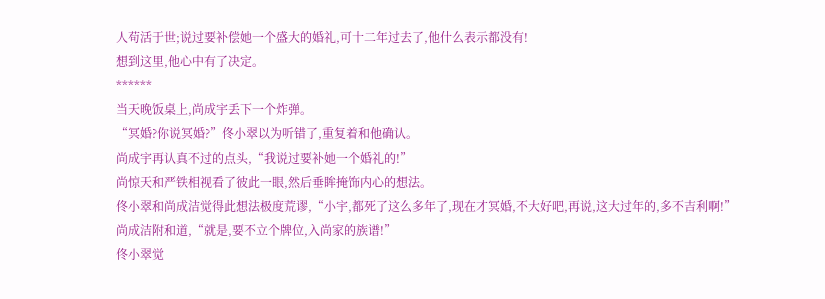人苟活于世;说过要补偿她一个盛大的婚礼,可十二年过去了,他什么表示都没有!
想到这里,他心中有了决定。
******
当天晚饭桌上,尚成宇丢下一个炸弹。
“冥婚?你说冥婚?”佟小翠以为听错了,重复着和他确认。
尚成宇再认真不过的点头,“我说过要补她一个婚礼的!”
尚惊天和严铁相视看了彼此一眼,然后垂眸掩饰内心的想法。
佟小翠和尚成洁觉得此想法极度荒谬,“小宇,都死了这么多年了,现在才冥婚,不大好吧,再说,这大过年的,多不吉利啊!”
尚成洁附和道,“就是,要不立个牌位,入尚家的族谱!”
佟小翠觉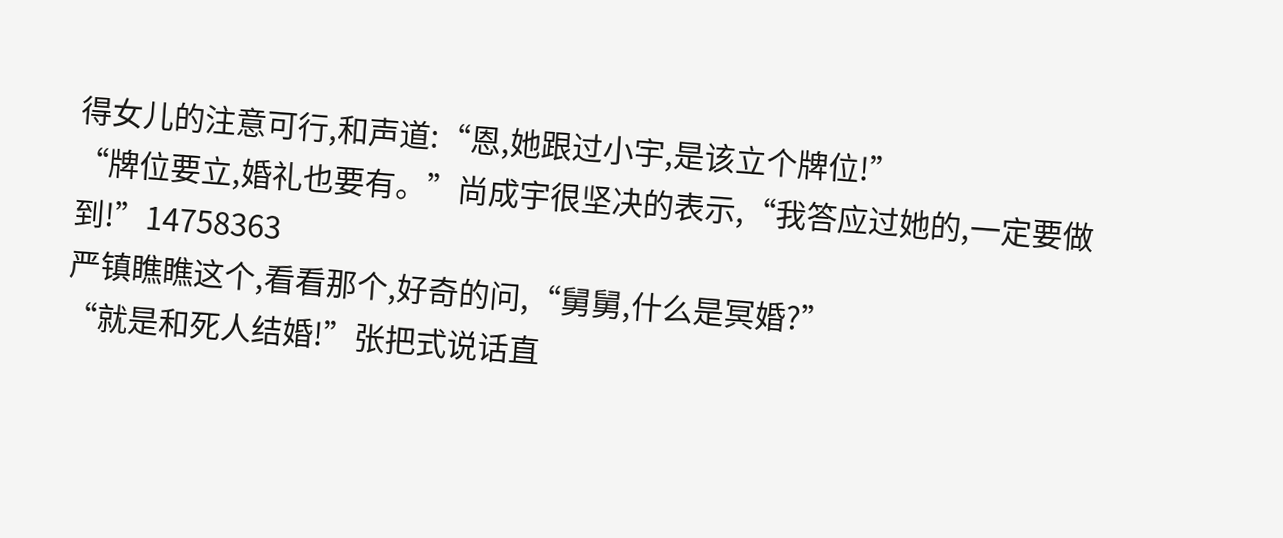得女儿的注意可行,和声道:“恩,她跟过小宇,是该立个牌位!”
“牌位要立,婚礼也要有。”尚成宇很坚决的表示,“我答应过她的,一定要做到!”14758363
严镇瞧瞧这个,看看那个,好奇的问,“舅舅,什么是冥婚?”
“就是和死人结婚!”张把式说话直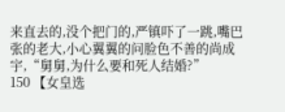来直去的,没个把门的,严镇吓了一跳,嘴巴张的老大,小心翼翼的问脸色不善的尚成宇,“舅舅,为什么要和死人结婚?”
150 【女皇选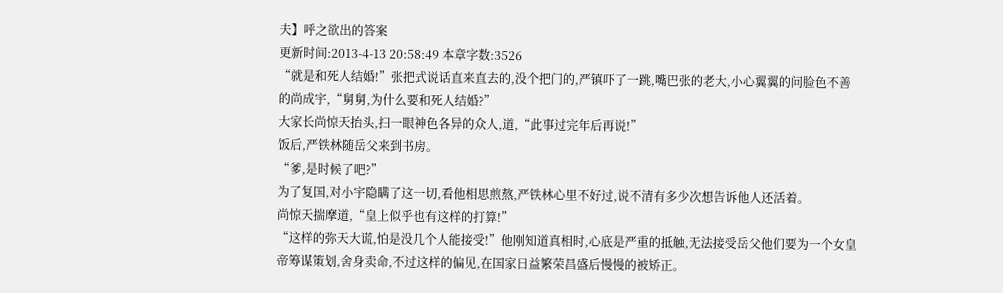夫】呼之欲出的答案
更新时间:2013-4-13 20:58:49 本章字数:3526
“就是和死人结婚!”张把式说话直来直去的,没个把门的,严镇吓了一跳,嘴巴张的老大,小心翼翼的问脸色不善的尚成宇,“舅舅,为什么要和死人结婚?”
大家长尚惊天抬头,扫一眼神色各异的众人,道,“此事过完年后再说!”
饭后,严铁林随岳父来到书房。
“爹,是时候了吧?”
为了复国,对小宇隐瞒了这一切,看他相思煎熬,严铁林心里不好过,说不清有多少次想告诉他人还活着。
尚惊天揣摩道,“皇上似乎也有这样的打算!”
“这样的弥天大谎,怕是没几个人能接受!”他刚知道真相时,心底是严重的抵触,无法接受岳父他们要为一个女皇帝筹谋策划,舍身卖命,不过这样的偏见,在国家日益繁荣昌盛后慢慢的被矫正。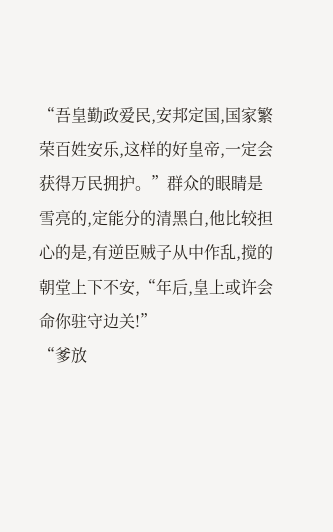“吾皇勤政爱民,安邦定国,国家繁荣百姓安乐,这样的好皇帝,一定会获得万民拥护。”群众的眼睛是雪亮的,定能分的清黑白,他比较担心的是,有逆臣贼子从中作乱,搅的朝堂上下不安,“年后,皇上或许会命你驻守边关!”
“爹放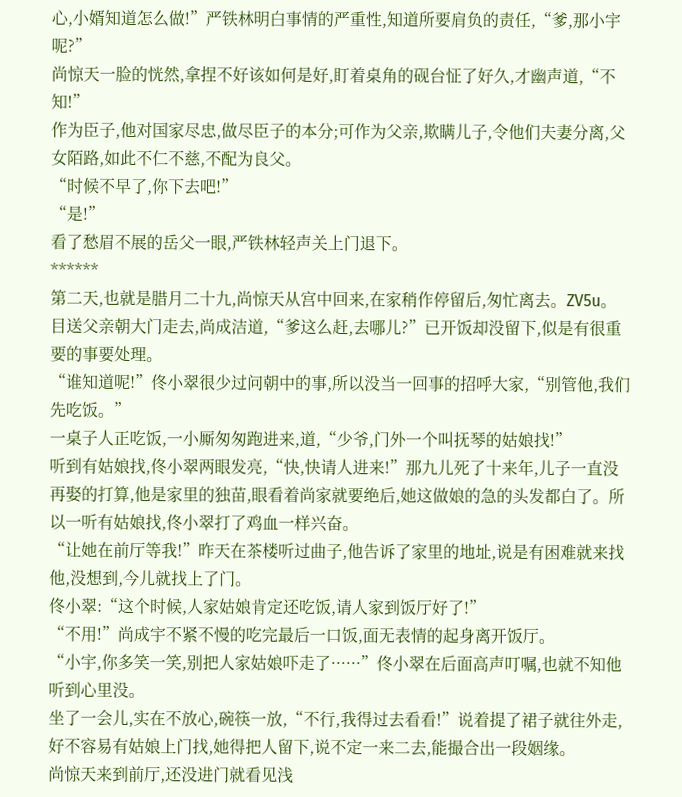心,小婿知道怎么做!”严铁林明白事情的严重性,知道所要肩负的责任,“爹,那小宇呢?”
尚惊天一脸的恍然,拿捏不好该如何是好,盯着桌角的砚台怔了好久,才幽声道,“不知!”
作为臣子,他对国家尽忠,做尽臣子的本分;可作为父亲,欺瞒儿子,令他们夫妻分离,父女陌路,如此不仁不慈,不配为良父。
“时候不早了,你下去吧!”
“是!”
看了愁眉不展的岳父一眼,严铁林轻声关上门退下。
******
第二天,也就是腊月二十九,尚惊天从宫中回来,在家稍作停留后,匆忙离去。ZV5u。
目送父亲朝大门走去,尚成洁道,“爹这么赶,去哪儿?”已开饭却没留下,似是有很重要的事要处理。
“谁知道呢!”佟小翠很少过问朝中的事,所以没当一回事的招呼大家,“别管他,我们先吃饭。”
一桌子人正吃饭,一小厮匆匆跑进来,道,“少爷,门外一个叫抚琴的姑娘找!”
听到有姑娘找,佟小翠两眼发亮,“快,快请人进来!”那九儿死了十来年,儿子一直没再娶的打算,他是家里的独苗,眼看着尚家就要绝后,她这做娘的急的头发都白了。所以一听有姑娘找,佟小翠打了鸡血一样兴奋。
“让她在前厅等我!”昨天在茶楼听过曲子,他告诉了家里的地址,说是有困难就来找他,没想到,今儿就找上了门。
佟小翠:“这个时候,人家姑娘肯定还吃饭,请人家到饭厅好了!”
“不用!”尚成宇不紧不慢的吃完最后一口饭,面无表情的起身离开饭厅。
“小宇,你多笑一笑,别把人家姑娘吓走了······”佟小翠在后面高声叮嘱,也就不知他听到心里没。
坐了一会儿,实在不放心,碗筷一放,“不行,我得过去看看!”说着提了裙子就往外走,好不容易有姑娘上门找,她得把人留下,说不定一来二去,能撮合出一段姻缘。
尚惊天来到前厅,还没进门就看见浅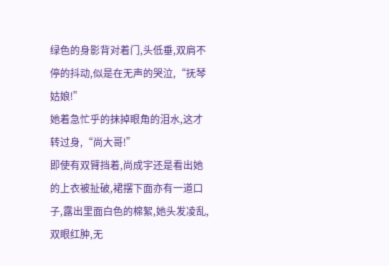绿色的身影背对着门,头低垂,双肩不停的抖动,似是在无声的哭泣,“抚琴姑娘!”
她着急忙乎的抹掉眼角的泪水,这才转过身,“尚大哥!”
即使有双臂挡着,尚成宇还是看出她的上衣被扯破,裙摆下面亦有一道口子,露出里面白色的棉絮,她头发凌乱,双眼红肿,无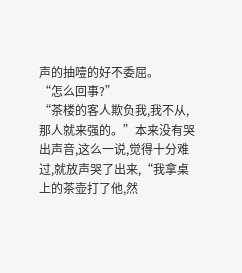声的抽噎的好不委屈。
“怎么回事?”
“茶楼的客人欺负我,我不从,那人就来强的。”本来没有哭出声音,这么一说,觉得十分难过,就放声哭了出来,“我拿桌上的茶壶打了他,然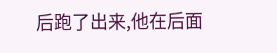后跑了出来,他在后面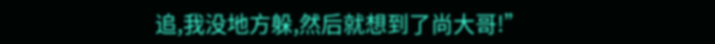追,我没地方躲,然后就想到了尚大哥!”